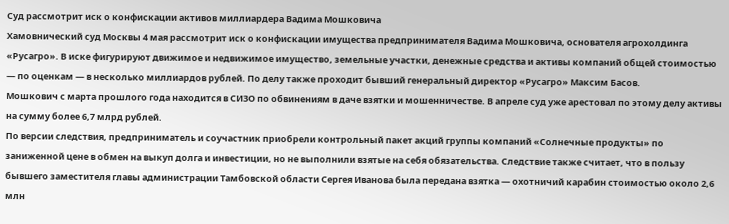Суд рассмотрит иск о конфискации активов миллиардера Вадима Мошковича
Хамовнический суд Москвы 4 мая рассмотрит иск о конфискации имущества предпринимателя Вадима Мошковича, основателя агрохолдинга «Русагро». В иске фигурируют движимое и недвижимое имущество, земельные участки, денежные средства и активы компаний общей стоимостью — по оценкам — в несколько миллиардов рублей. По делу также проходит бывший генеральный директор «Русагро» Максим Басов.
Мошкович с марта прошлого года находится в СИЗО по обвинениям в даче взятки и мошенничестве. В апреле суд уже арестовал по этому делу активы на сумму более 6,7 млрд рублей.
По версии следствия, предприниматель и соучастник приобрели контрольный пакет акций группы компаний «Солнечные продукты» по заниженной цене в обмен на выкуп долга и инвестиции, но не выполнили взятые на себя обязательства. Следствие также считает, что в пользу бывшего заместителя главы администрации Тамбовской области Сергея Иванова была передана взятка — охотничий карабин стоимостью около 2,6 млн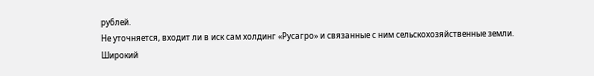рублей.
Не уточняется, входит ли в иск сам холдинг «Русагро» и связанные с ним сельскохозяйственные земли.
Широкий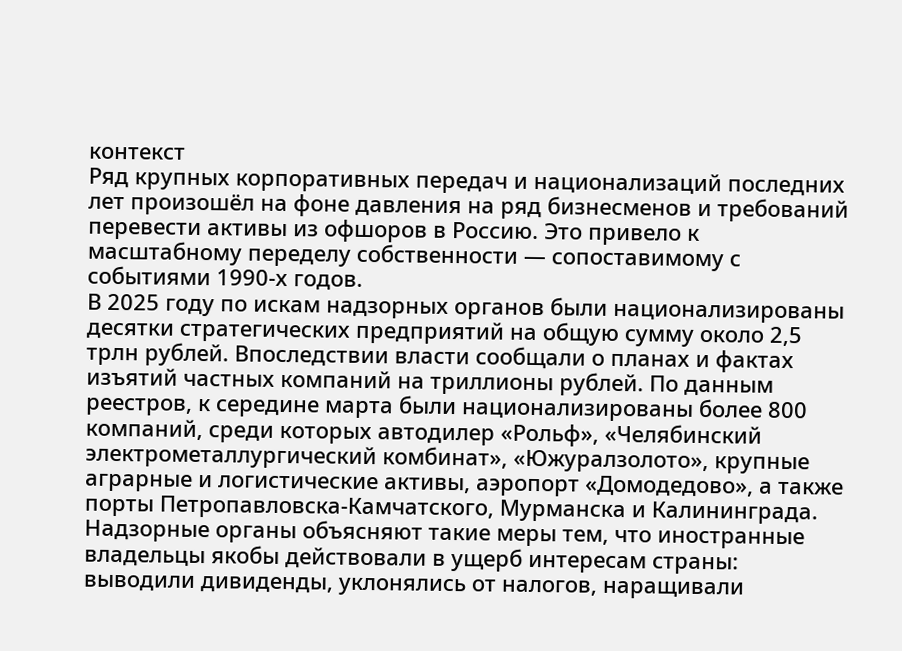контекст
Ряд крупных корпоративных передач и национализаций последних лет произошёл на фоне давления на ряд бизнесменов и требований перевести активы из офшоров в Россию. Это привело к масштабному переделу собственности — сопоставимому с событиями 1990‑х годов.
В 2025 году по искам надзорных органов были национализированы десятки стратегических предприятий на общую сумму около 2,5 трлн рублей. Впоследствии власти сообщали о планах и фактах изъятий частных компаний на триллионы рублей. По данным реестров, к середине марта были национализированы более 800 компаний, среди которых автодилер «Рольф», «Челябинский электрометаллургический комбинат», «Южуралзолото», крупные аграрные и логистические активы, аэропорт «Домодедово», а также порты Петропавловска‑Камчатского, Мурманска и Калининграда.
Надзорные органы объясняют такие меры тем, что иностранные владельцы якобы действовали в ущерб интересам страны: выводили дивиденды, уклонялись от налогов, наращивали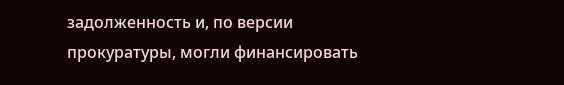задолженность и, по версии прокуратуры, могли финансировать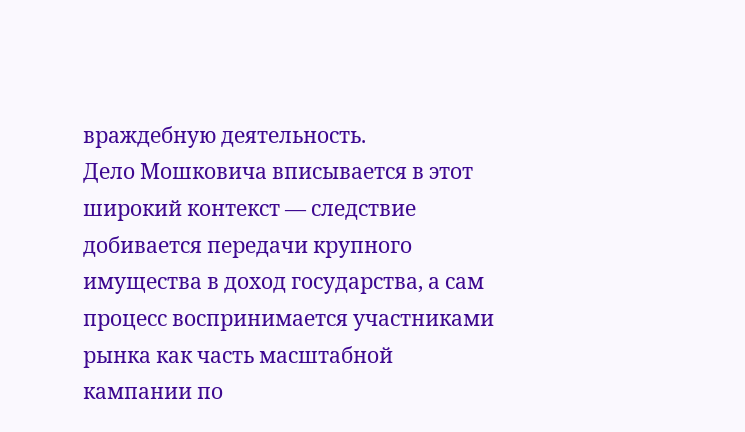враждебную деятельность.
Дело Мошковича вписывается в этот широкий контекст — следствие добивается передачи крупного имущества в доход государства, а сам процесс воспринимается участниками рынка как часть масштабной кампании по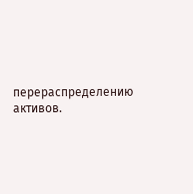перераспределению активов.